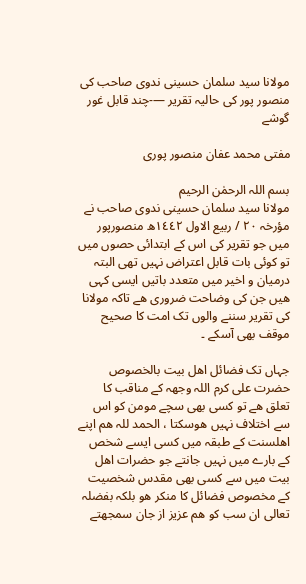مولانا سید سلمان حسینی ندوی صاحب کی منصور پور کی حالیہ تقریر —-چند قابل غور گوشے

مفتی محمد عفان منصور پوری

بسم اللہ الرحمٰن الرحیم
مولانا سید سلمان حسینی ندوی صاحب نے مؤرخہ ۲۰ / ربیع الاول ١٤٤٢ھ منصورپور میں جو تقریر کی اس کے ابتدائی حصوں میں تو کوئی بات قابل اعتراض نہیں تھی البتہ درمیان و اخیر میں متعدد باتیں ایسی کہی ھیں جن کی وضاحت ضروری ھے تاکہ مولانا کی تقریر سننے والوں تک امت کا صحیح موقف بھی آسکے ۔

جہاں تک فضائل اھل بیت بالخصوص حضرت علی کرم اللہ وجھہ کے مناقب کا تعلق ھے تو کسی بھی سچے مومن کو اس سے اختلاف نہیں ھوسکتا ، الحمد للہ ھم اپنے اھلسنت کے طبقہ میں کسی ایسے شخص کے بارے میں نہیں جانتے جو حضرات اھل بیت میں سے کسی بھی مقدس شخصیت کے مخصوص فضائل کا منکر ھو بلکہ بفضلہ تعالی ان سب کو ھم عزیز از جان سمجھتے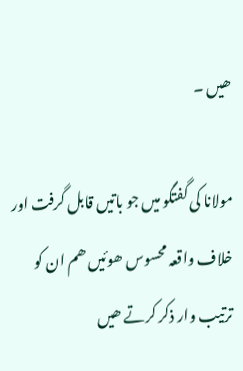ھیں ۔

مولانا کی گفتگو میں جو باتیں قابل گرفت اور خلاف واقعہ محسوس ھوئیں ھم ان کو ترتیب وار ذکر کرتے ھیں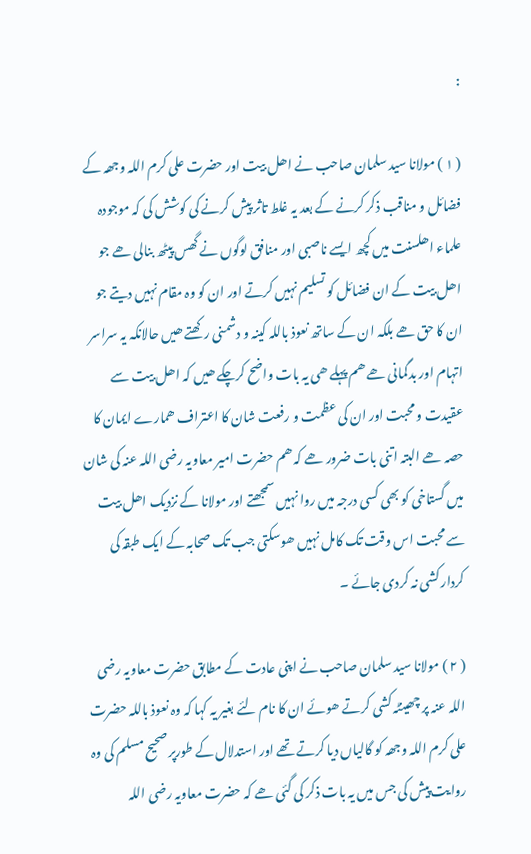:

( ١ ) مولانا سید سلمان صاحب نے اھل بیت اور حضرت علی کرم اللہ وجھہ کے فضائل و مناقب ذکر کرنے کے بعد یہ غلط تاثر پیش کرنے کی کوشش کی کہ موجودہ علماء اھلسنت میں کچھ ایسے ناصبی اور منافق لوگوں نے گھس پیٹھ بنالی ھے جو اھل بیت کے ان فضائل کو تسلیم نہیں کرتے اور ان کو وہ مقام نہیں دیتے جو ان کا حق ھے بلکہ ان کے ساتھ نعوذ باللہ کینہ و دشمنی رکھتے ھیں حالانکہ یہ سراسر اتہام اور بدگمانی ھے ھم پہلے ھی یہ بات واضح کرچکے ھیں کہ اھل بیت سے عقیدت و محبت اور ان کی عظمت و رفعت شان کا اعتراف ھمارے ایمان کا حصہ ھے البتہ اتنی بات ضرور ھے کہ ھم حضرت امیر معاویہ رضی اللہ عنہ کی شان میں گستاخی کو بھی کسی درجہ میں روا نہیں سمجھتے اور مولانا کے نزدیک اھل بیت سے محبت اس وقت تک کامل نہیں ھوسکتی جب تک صحابہ کے ایک طبقہ کی کردار کشی نہ کردی جائے ۔

( ۲ ) مولانا سید سلمان صاحب نے اپنی عادت کے مطابق حضرت معاویہ رضی اللہ عنہ پر چھینٹہ کشی کرتے ھوئے ان کا نام لئے بغیر یہ کہا کہ وہ نعوذ باللہ حضرت علی کرم اللہ وجھہ کو گالیاں دیا کرتے تھے اور استدلال کے طورپر صحیح مسلم کی وہ روایت پیش کی جس میں یہ بات ذکر کی گئی ھے کہ حضرت معاویہ رضی اللہ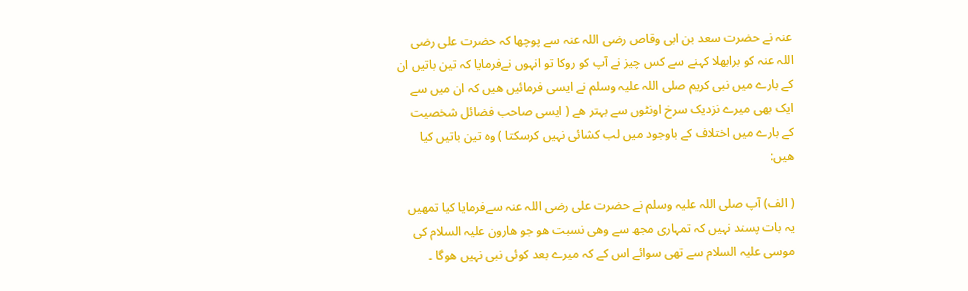عنہ نے حضرت سعد بن ابی وقاص رضی اللہ عنہ سے پوچھا کہ حضرت علی رضی اللہ عنہ کو برابھلا کہنے سے کس چیز نے آپ کو روکا تو انہوں نےفرمایا کہ تین باتیں ان کے بارے میں نبی کریم صلی اللہ علیہ وسلم نے ایسی فرمائیں ھیں کہ ان میں سے ایک بھی میرے نزدیک سرخ اونٹوں سے بہتر ھے ( ایسی صاحب فضائل شخصیت کے بارے میں اختلاف کے باوجود میں لب کشائی نہیں کرسکتا ) وہ تین باتیں کیا ھیں:

( الف) آپ صلی اللہ علیہ وسلم نے حضرت علی رضی اللہ عنہ سےفرمایا کیا تمھیں یہ بات پسند نہیں کہ تمہاری مجھ سے وھی نسبت ھو جو ھارون علیہ السلام کی موسی علیہ السلام سے تھی سوائے اس کے کہ میرے بعد کوئی نبی نہیں ھوگا ۔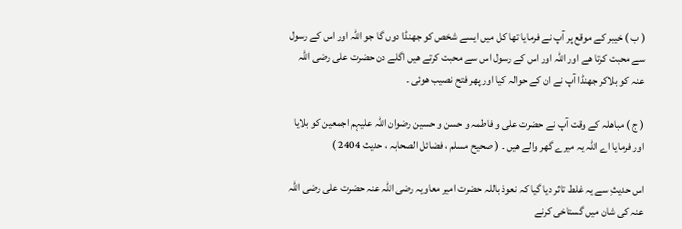( ب ) خیبر کے موقع پر آپ نے فرمایا تھا کل میں ایسے شخص کو جھنڈا دوں گا جو اللہ اور اس کے رسول سے محبت کرتا ھے اور اللہ اور اس کے رسول اس سے محبت کرتے ھیں اگلے دن حضرت علی رضی اللہ عنہ کو بلاکر جھنڈا آپ نے ان کے حوالہ کیا اور پھر فتح نصیب ھوئی ۔

( ج ) مباھلہ کے وقت آپ نے حضرت علی و فاطمہ و حسن و حسین رضوان اللہ علیہم اجمعین کو بلایا اور فرمایا اے اللہ یہ میرے گھر والے ھیں ۔ ( صحیح مسلم ، فضائل الصحابہ ، حدیث 2404 )

اس حدیثِ سے یہ غلط تاثر دیا گیا کہ نعوذ باللہ حضرت امیر معاویہ رضی اللہ عنہ حضرت علی رضی اللہ عنہ کی شان میں گستاخی کرنے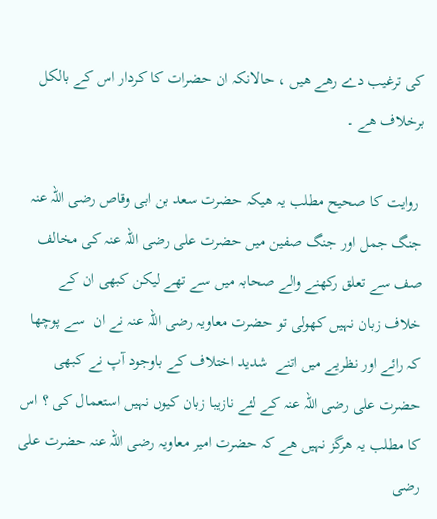کی ترغیب دے رھے ھیں ، حالانکہ ان حضرات کا کردار اس کے بالکل برخلاف ھے ۔

 روایت کا صحیح مطلب یہ ھیکہ حضرت سعد بن ابی وقاص رضی اللہ عنہ جنگ جمل اور جنگ صفین میں حضرت علی رضی اللہ عنہ کی مخالف صف سے تعلق رکھنے والے صحابہ میں سے تھے لیکن کبھی ان کے خلاف زبان نہیں کھولی تو حضرت معاویہ رضی اللہ عنہ نے ان  سے پوچھا  کہ رائے اور نظریے میں اتنے  شدید اختلاف کے باوجود آپ نے کبھی حضرت علی رضی اللہ عنہ کے لئے نازیبا زبان کیوں نہیں استعمال کی ؟ اس کا مطلب یہ ھرگز نہیں ھے کہ حضرت امیر معاویہ رضی اللہ عنہ حضرت علی رضی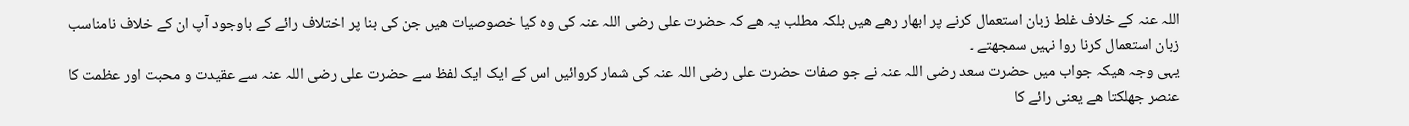اللہ عنہ کے خلاف غلط زبان استعمال کرنے پر ابھار رھے ھیں بلکہ مطلب یہ ھے کہ حضرت علی رضی اللہ عنہ کی وہ کیا خصوصیات ھیں جن کی بنا پر اختلاف رائے کے باوجود آپ ان کے خلاف نامناسب زبان استعمال کرنا روا نہیں سمجھتے ۔
یہی وجہ ھیکہ جواب میں حضرت سعد رضی اللہ عنہ نے جو صفات حضرت علی رضی اللہ عنہ کی شمار کروائیں اس کے ایک ایک لفظ سے حضرت علی رضی اللہ عنہ سے عقیدت و محبت اور عظمت کا عنصر جھلکتا ھے یعنی رائے کا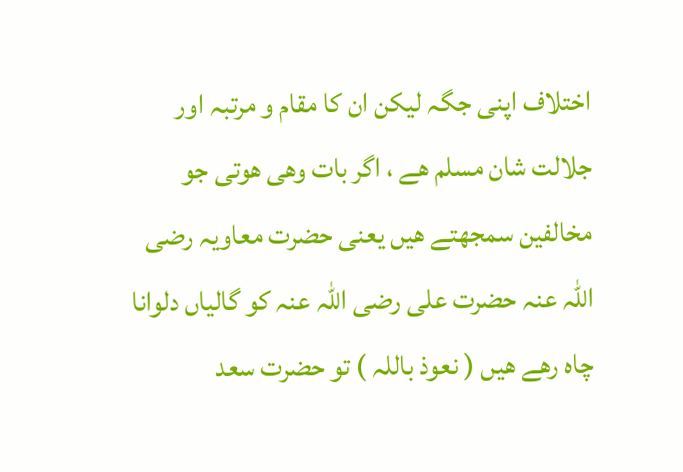اختلاف اپنی جگہ لیکن ان کا مقام و مرتبہ اور جلالت شان مسلم ھے ، اگر بات وھی ھوتی جو مخالفین سمجھتے ھیں یعنی حضرت معاویہ رضی اللہ عنہ حضرت علی رضی اللہ عنہ کو گالیاں دلوانا چاہ رھے ھیں ( نعوذ باللہ ) تو حضرت سعد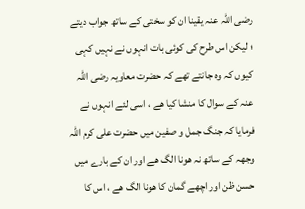رضی اللہ عنہ یقینا ان کو سختی کے ساتھ جواب دیتے ؛ لیکن اس طرح کی کوئی بات انہوں نے نہیں کہی کیوں کہ وہ جانتے تھے کہ حضرت معاویہ رضی اللہ عنہ کے سوال کا منشا کیا ھے ، اسی لئے انہوں نے فرمایا کہ جنگ جمل و صفین میں حضرت علی کرم اللہ وجھہ کے ساتھ نہ ھونا الگ ھے اور ان کے بارے میں حسن ظن اور اچھے گمان کا ھونا الگ ھے ، اس کا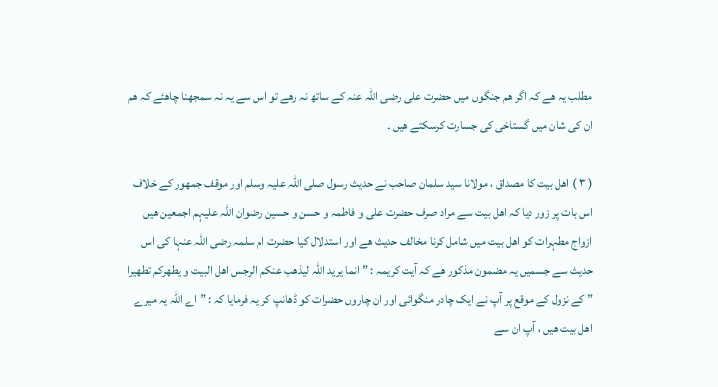مطلب یہ ھے کہ اگر ھم جنگوں میں حضرت علی رضی اللہ عنہ کے ساتھ نہ رھے تو اس سے یہ نہ سمجھنا چاھئے کہ ھم ان کی شان میں گستاخی کی جسارت کرسکتے ھیں ۔

( ۳ ) اھل بیت کا مصداق ، مولانا سید سلمان صاحب نے حدیث رسول صلی اللہ علیہ وسلم اور موقف جمھور کے خلاف اس بات پر زور دیا کہ اھل بیت سے مراد صرف حضرت علی و فاطمہ و حسن و حسین رضوان اللہ علیہم اجمعین ھیں ازواج مطہرات کو اھل بیت میں شامل کرنا مخالف حدیث ھے اور استدلال کیا حضرت ام سلمہ رضی اللہ عنہا کی اس حدیث سے جسمیں یہ مضمون مذکور ھے کہ آیت کریمہ : ” انما یرید اللہ لیذھب عنکم الرجس اھل البیت و یطھرکم تطھیرا ” کے نزول کے موقع پر آپ نے ایک چادر منگوائی اور ان چاروں حضرات کو ڈھانپ کر یہ فرمایا کہ : ” اے اللہ یہ میرے اھل بیت ھیں ، آپ ان سے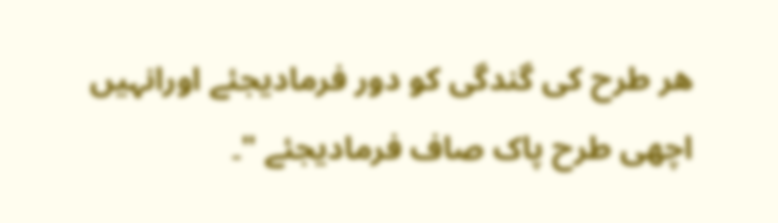ھر طرح کی گندگی کو دور فرمادیجئے اورانہیں اچھی طرح پاک صاف فرمادیجئے "۔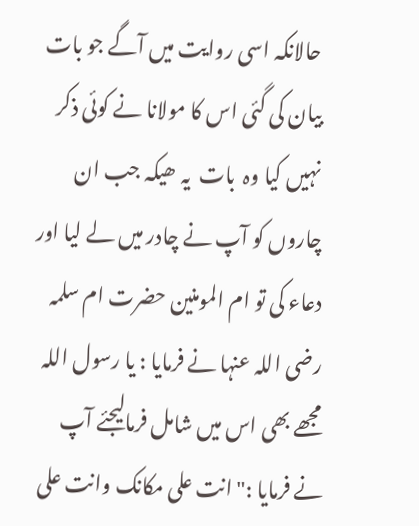حالانکہ اسی روایت میں آگے جو بات بیان کی گئی اس کا مولانا نے کوئی ذکر نہیں کیا وہ  بات  یہ ھیکہ جب ان چاروں کو آپ نے چادر میں لے لیا اور دعاء کی تو ام المومنین حضرت ام سلمہ رضی اللہ عنہا نے فرمایا : یا رسول اللہ مجھے بھی اس میں شامل فرمالیجئے آپ نے فرمایا :" انت علی مکانک وانت علی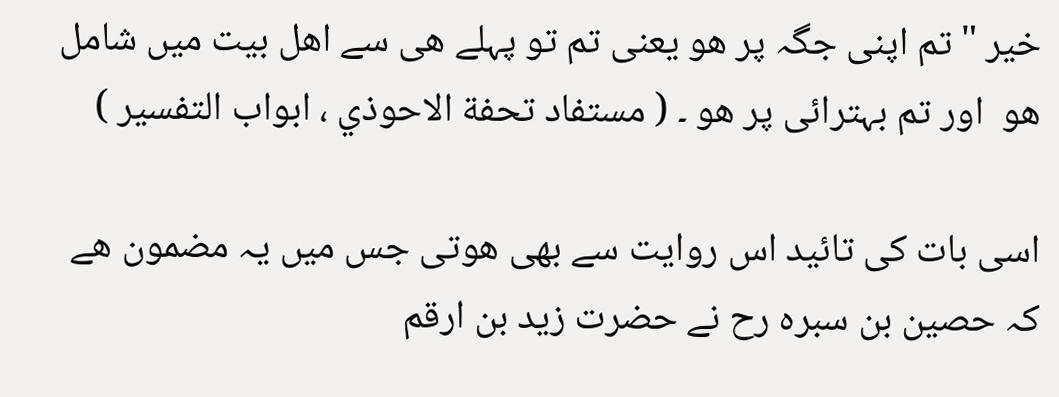خیر " تم اپنی جگہ پر ھو یعنی تم تو پہلے ھی سے اھل بیت میں شامل ھو  اور تم بہترائی پر ھو ۔ ( مستفاد تحفة الاحوذي ، ابواب التفسير )

اسی بات کی تائید اس روایت سے بھی ھوتی جس میں یہ مضمون ھے کہ حصین بن سبرہ رح نے حضرت زید بن ارقم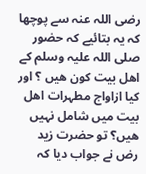رضی اللہ عنہ سے پوچھا کہ یہ بتائیے کہ حضور صلی اللہ علیہ وسلم کے اھل بیت کون ھیں ؟ اور کیا ازاواج مطہرات اھل بیت میں شامل نہیں ھیں؟ تو حضرت زید رض نے جواب دیا کہ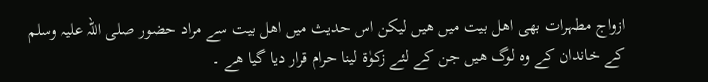ازواج مطہرات بھی اھل بیت میں ھیں لیکن اس حدیث میں اھل بیت سے مراد حضور صلی اللہ علیہ وسلم کے خاندان کے وہ لوگ ھیں جن کے لئے زکوٰۃ لینا حرام قرار دیا گیا ھے ۔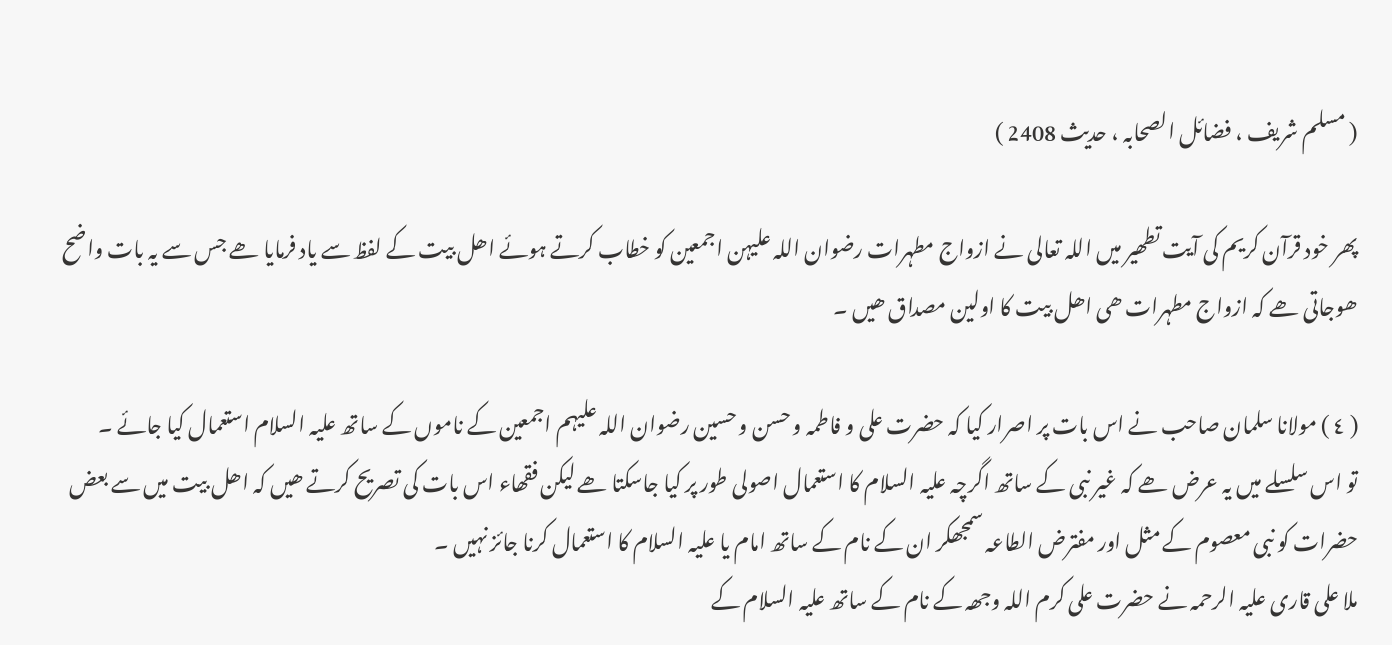( مسلم شریف ، فضائل الصحابہ ، حدیث 2408 )

پھر خود قرآن کریم کی آیت تطھیر میں اللہ تعالی نے ازواج مطہرات رضوان اللہ علیہن اجمعین کو خطاب کرتے ہوئے اھل بیت کے لفظ سے یاد فرمایا ھے جس سے یہ بات واضح ھوجاتی ھے کہ ازواج مطہرات ھی اھل بیت کا اولین مصداق ھیں ۔

( ٤ ) مولانا سلمان صاحب نے اس بات پر اصرار کیا کہ حضرت علی و فاطمہ و حسن و حسین رضوان اللہ علیہم اجمعین کے ناموں کے ساتھ علیہ السلام استعمال کیا جائے ۔
تو اس سلسلے میں یہ عرض ھے کہ غیر نبی کے ساتھ اگرچہ علیہ السلام کا استعمال اصولی طور پر کیا جاسکتا ھے لیکن فقھاء اس بات کی تصریح کرتے ھیں کہ اھل بیت میں سے بعض حضرات کو نبی معصوم کے مثل اور مفترض الطاعہ سمجھکر ان کے نام کے ساتھ امام یا علیہ السلام کا استعمال کرنا جائز نہیں ۔
ملا علی قاری علیہ الرحمہ نے حضرت علی کرم اللہ وجھہ کے نام کے ساتھ علیہ السلام کے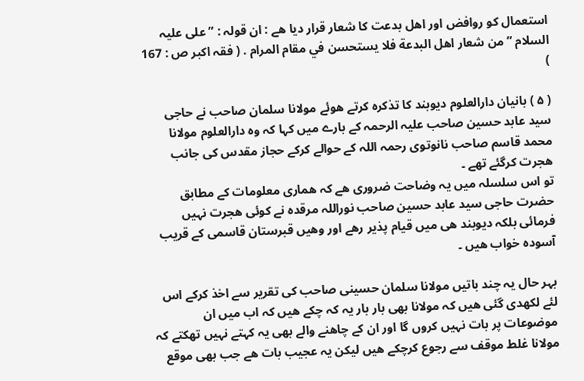استعمال کو روافض اور اھل بدعت کا شعار قرار دیا ھے : ان قولہ : ” علی علیہ السلام ” من شعار اھل البدعة فلا يستحسن في مقام المرام . ( فقہ اکبر ص : 167 )

( ۵ ) بانیان دارالعلوم دیوبند کا تذکرہ کرتے ھوئے مولانا سلمان صاحب نے حاجی سید عابد حسین صاحب علیہ الرحمہ کے بارے میں کہا کہ وہ دارالعلوم مولانا محمد قاسم صاحب نانوتوی رحمہ اللہ کے حوالے کرکے حجاز مقدس کی جانب ھجرت کرگئے تھے ۔
تو اس سلسلہ میں یہ وضاحت ضروری ھے کہ ھماری معلومات کے مطابق حضرت حاجی سید عابد حسین صاحب نوراللہ مرقدہ نے کوئی ھجرت نہیں فرمائی بلکہ دیوبند ھی میں قیام پذیر رھے اور وھیں قبرستان قاسمی کے قریب آسودہ خواب ھیں ۔

بہر حال یہ چند باتیں مولانا سلمان حسینی صاحب کی تقریر سے اخذ کرکے اس لئے لکھدی گئی ھیں کہ مولانا بھی بار بار یہ کہ چکے ھیں کہ اب میں ان موضوعات پر بات نہیں کروں گا اور ان کے چاھنے والے بھی یہ کہتے نہیں تھکتے کہ مولانا غلط موقف سے رجوع کرچکے ھیں لیکن یہ عجیب بات ھے جب بھی موقع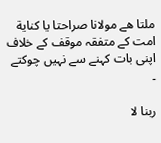ملتا ھے مولانا صراحتا یا کنایة امت کے متفقہ موقف کے خلاف اپنی بات کہنے سے نہیں چوکتے ۔

ربنا لا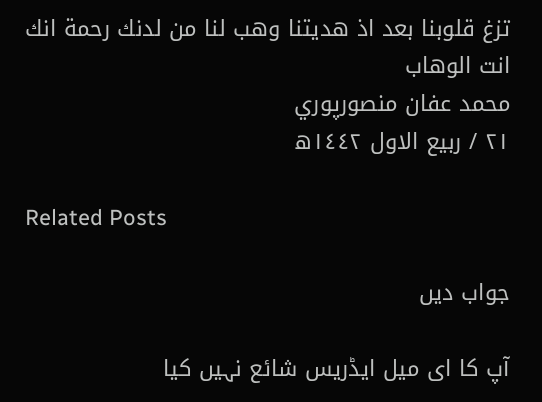تزغ قلوبنا بعد اذ هديتنا وهب لنا من لدنك رحمة انك انت الوهاب
محمد عفان منصورپوري
٢١ / ربیع الاول ۱٤٤٢ھ

Related Posts

جواب دیں

آپ کا ای میل ایڈریس شائع نہیں کیا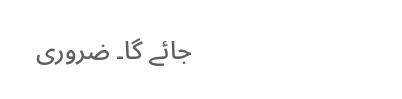جائے گا۔ ضروری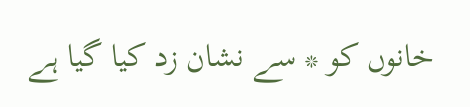خانوں کو * سے نشان زد کیا گیا ہے